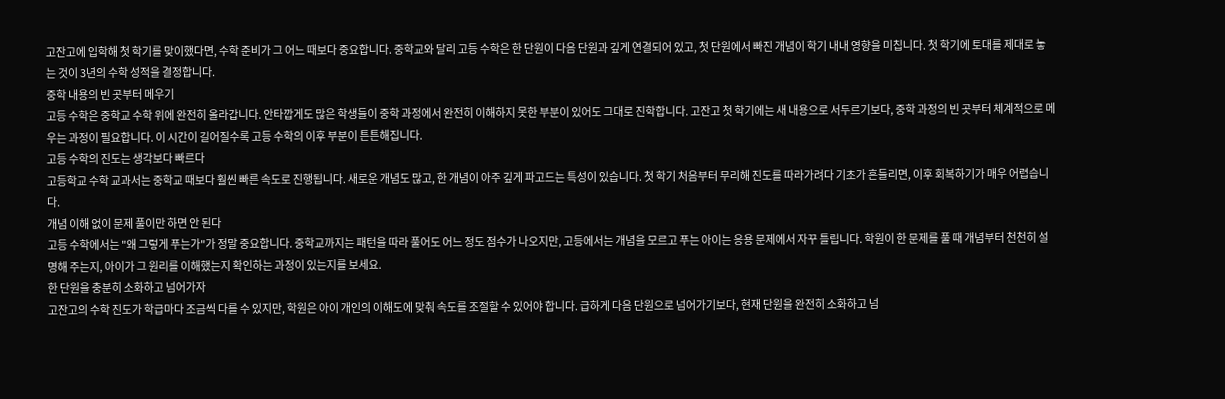고잔고에 입학해 첫 학기를 맞이했다면, 수학 준비가 그 어느 때보다 중요합니다. 중학교와 달리 고등 수학은 한 단원이 다음 단원과 깊게 연결되어 있고, 첫 단원에서 빠진 개념이 학기 내내 영향을 미칩니다. 첫 학기에 토대를 제대로 놓는 것이 3년의 수학 성적을 결정합니다.
중학 내용의 빈 곳부터 메우기
고등 수학은 중학교 수학 위에 완전히 올라갑니다. 안타깝게도 많은 학생들이 중학 과정에서 완전히 이해하지 못한 부분이 있어도 그대로 진학합니다. 고잔고 첫 학기에는 새 내용으로 서두르기보다, 중학 과정의 빈 곳부터 체계적으로 메우는 과정이 필요합니다. 이 시간이 길어질수록 고등 수학의 이후 부분이 튼튼해집니다.
고등 수학의 진도는 생각보다 빠르다
고등학교 수학 교과서는 중학교 때보다 훨씬 빠른 속도로 진행됩니다. 새로운 개념도 많고, 한 개념이 아주 깊게 파고드는 특성이 있습니다. 첫 학기 처음부터 무리해 진도를 따라가려다 기초가 흔들리면, 이후 회복하기가 매우 어렵습니다.
개념 이해 없이 문제 풀이만 하면 안 된다
고등 수학에서는 "왜 그렇게 푸는가"가 정말 중요합니다. 중학교까지는 패턴을 따라 풀어도 어느 정도 점수가 나오지만, 고등에서는 개념을 모르고 푸는 아이는 응용 문제에서 자꾸 틀립니다. 학원이 한 문제를 풀 때 개념부터 천천히 설명해 주는지, 아이가 그 원리를 이해했는지 확인하는 과정이 있는지를 보세요.
한 단원을 충분히 소화하고 넘어가자
고잔고의 수학 진도가 학급마다 조금씩 다를 수 있지만, 학원은 아이 개인의 이해도에 맞춰 속도를 조절할 수 있어야 합니다. 급하게 다음 단원으로 넘어가기보다, 현재 단원을 완전히 소화하고 넘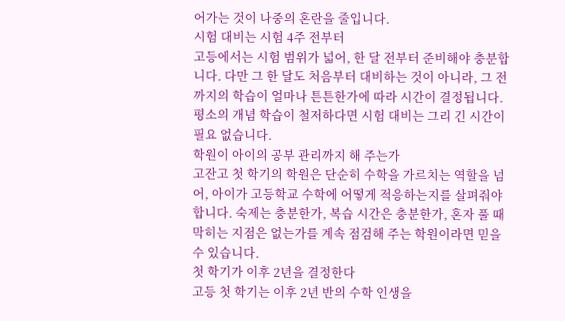어가는 것이 나중의 혼란을 줄입니다.
시험 대비는 시험 4주 전부터
고등에서는 시험 범위가 넓어, 한 달 전부터 준비해야 충분합니다. 다만 그 한 달도 처음부터 대비하는 것이 아니라, 그 전까지의 학습이 얼마나 튼튼한가에 따라 시간이 결정됩니다. 평소의 개념 학습이 철저하다면 시험 대비는 그리 긴 시간이 필요 없습니다.
학원이 아이의 공부 관리까지 해 주는가
고잔고 첫 학기의 학원은 단순히 수학을 가르치는 역할을 넘어, 아이가 고등학교 수학에 어떻게 적응하는지를 살펴줘야 합니다. 숙제는 충분한가, 복습 시간은 충분한가, 혼자 풀 때 막히는 지점은 없는가를 계속 점검해 주는 학원이라면 믿을 수 있습니다.
첫 학기가 이후 2년을 결정한다
고등 첫 학기는 이후 2년 반의 수학 인생을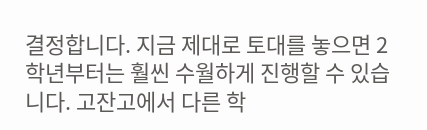결정합니다. 지금 제대로 토대를 놓으면 2학년부터는 훨씬 수월하게 진행할 수 있습니다. 고잔고에서 다른 학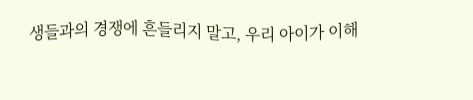생들과의 경쟁에 흔들리지 말고, 우리 아이가 이해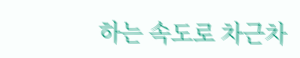하는 속도로 차근차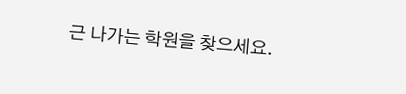근 나가는 학원을 찾으세요.